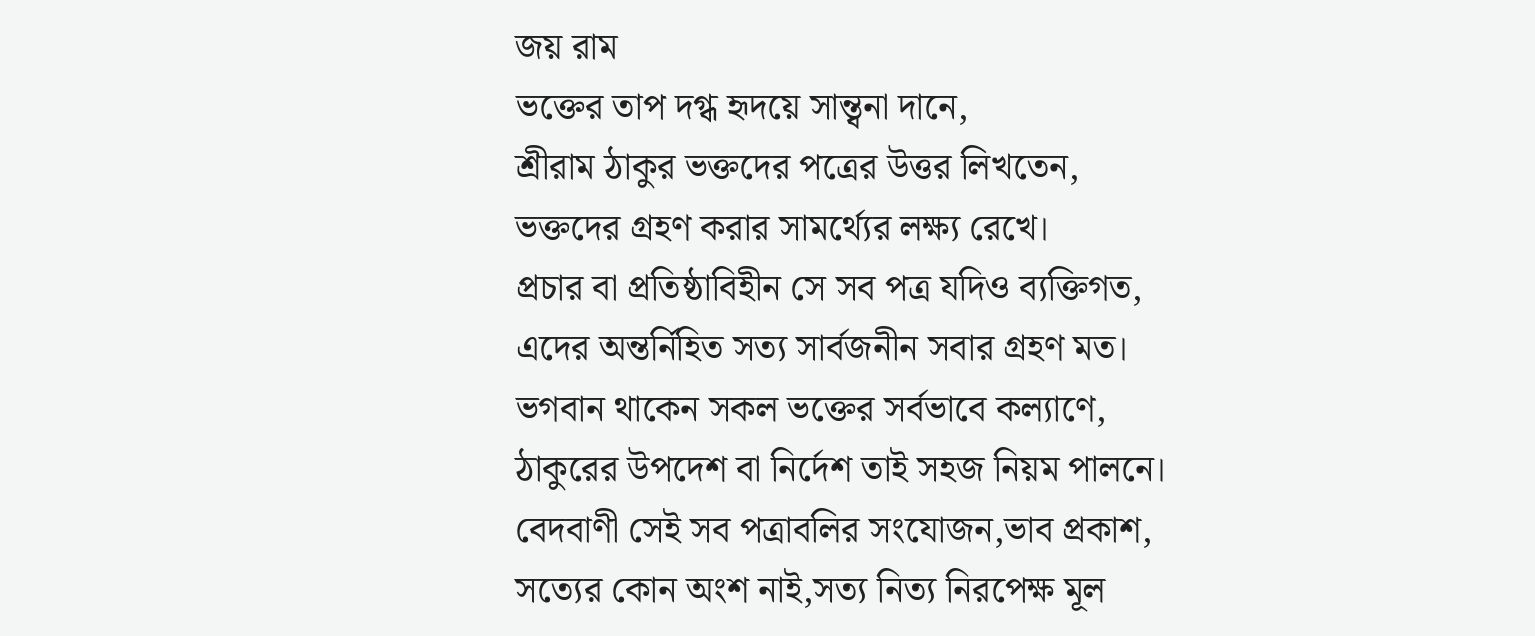জয় রাম
ভক্তের তাপ দগ্ধ হৃদয়ে সান্ত্বনা দানে,
শ্রীরাম ঠাকুর ভক্তদের পত্রের উত্তর লিখতেন,
ভক্তদের গ্রহণ করার সামর্থ্যের লক্ষ্য রেখে।
প্রচার বা প্রতিষ্ঠাবিহীন সে সব পত্র যদিও ব্যক্তিগত,
এদের অন্তর্নিহিত সত্য সার্বজনীন সবার গ্রহণ মত।
ভগবান থাকেন সকল ভক্তের সর্বভাবে কল্যাণে,
ঠাকুরের উপদেশ বা নির্দেশ তাই সহজ নিয়ম পালনে।
বেদবাণী সেই সব পত্রাবলির সংযোজন,ভাব প্রকাশ,
সত্যের কোন অংশ নাই,সত্য নিত্য নিরপেক্ষ মূল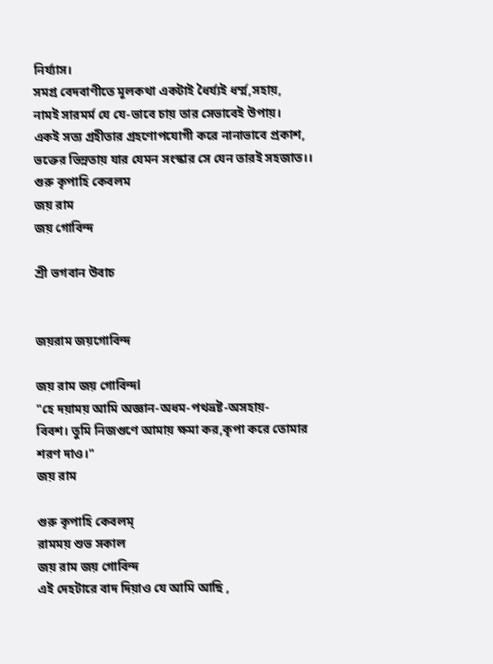নির্য্যাস।
সমগ্র বেদবাণীতে মূলকথা একটাই ধৈর্য্যই ধর্ম্ম,সহায়,
নামই সারমর্ম যে যে-ভাবে চায় তার সেভাবেই উপায়।
একই সত্য গ্রহীতার গ্রহণোপযোগী করে নানাভাবে প্রকাশ,
ভক্তের ভিন্নতায় যার যেমন সংস্কার সে যেন তারই সহজাত।।
গুরু কৃপাহি কেবলম
জয় রাম
জয় গোবিন্দ

শ্রী ভগবান উবাচ


জয়রাম জয়গোবিন্দ

জয় রাম জয় গোবিন্দl
"হে দয়াময় আমি অজ্ঞান-অধম-পথভ্রষ্ট-অসহায়-
বিবশ। তুমি নিজগুণে আমায় ক্ষমা কর,কৃপা করে তোমার শরণ দাও।"
জয় রাম

গুরু কৃপাহি কেবলম্
রামময় শুভ সকাল
জয় রাম জয় গোবিন্দ
এই দেহটারে বাদ দিয়াও যে আমি আছি ,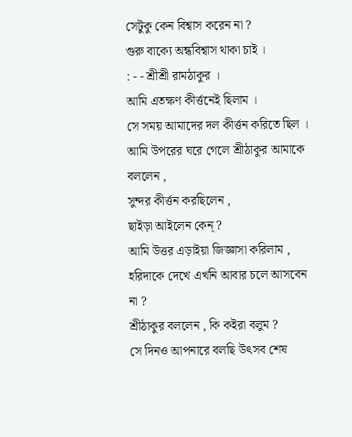সেটুকু কেন বিশ্বাস করেন না ?
গুরু বাক্যে অন্ধবিশ্বাস থাকা চাই ।
: - - শ্রীশ্রী রামঠাকুর ।
আমি এতক্ষণ কীর্ত্তনেই ছিলাম ।
সে সময় আমাদের দল কীর্ত্তন করিতে ছিল ।
আমি উপরের ঘরে গেলে শ্রীঠাকুর আমাকে বললেন ,
সুন্দর কীর্ত্তন করছিলেন ,
ছাইড়া আইলেন কেন্ ?
আমি উত্তর এড়াইয়া জিজ্ঞাসা করিলাম ,
হরিদাকে দেখে এখনি আবার চলে আসবেন না ?
শ্রীঠাকুর বললেন , কি কইরা বলুম ?
সে দিনও আপনারে বলছি উৎসব শেষ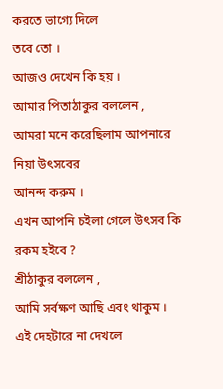করতে ভাগ্যে দিলে
তবে তো ।
আজও দেখেন কি হয় ।
আমার পিতাঠাকুর বললেন ,
আমরা মনে করেছিলাম আপনারে নিয়া উৎসবের
আনন্দ করুম ।
এখন আপনি চইলা গেলে উৎসব কি রকম হইবে ?
শ্রীঠাকুর বললেন ,
আমি সর্বক্ষণ আছি এবং থাকুম ।
এই দেহটারে না দেখলে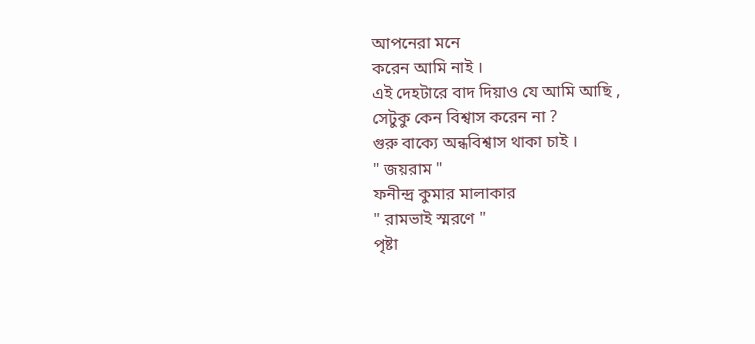আপনেরা মনে
করেন আমি নাই ।
এই দেহটারে বাদ দিয়াও যে আমি আছি ,
সেটুকু কেন বিশ্বাস করেন না ?
গুরু বাক্যে অন্ধবিশ্বাস থাকা চাই ।
" জয়রাম "
ফনীন্দ্র কুমার মালাকার
" রামভাই স্মরণে "
পৃষ্টা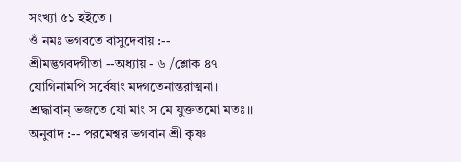সংখ্যা ৫১ হইতে ।
ওঁ নমঃ ভগবতে বাসুদেবায় :--
শ্রীমদ্ভগবদ্গীতা --অধ্যায় - ৬ /শ্লোক ৪৭
যোগিনামপি সর্বেষাং মদ্গতেনান্তরাত্মনা।
শ্রদ্ধাবান্ ভজতে যো মাং স মে যুক্ততমো মতঃ।।
অনুবাদ :-- পরমেশ্বর ভগবান শ্রী কৃষ্ণ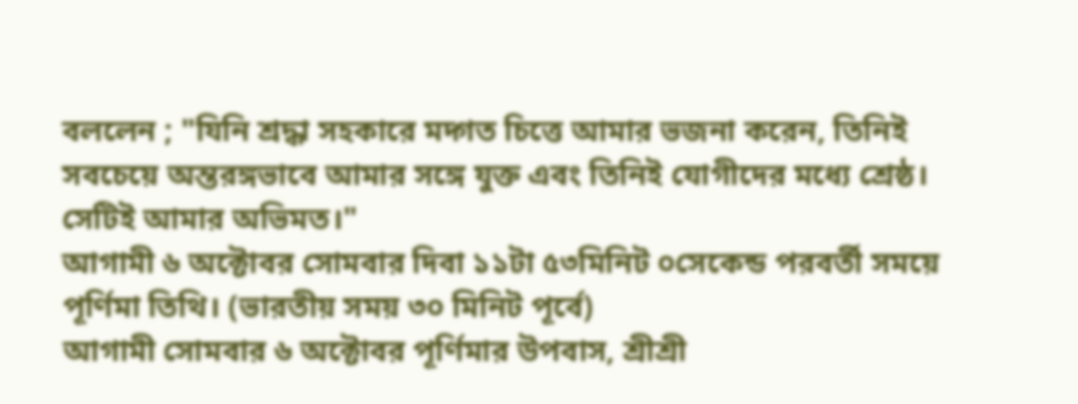বললেন ; "যিনি শ্রদ্ধা সহকারে মদ্গত চিত্তে আমার ভজনা করেন, তিনিই সবচেয়ে অন্তরঙ্গভাবে আমার সঙ্গে যুক্ত এবং তিনিই যোগীদের মধ্যে শ্রেষ্ঠ। সেটিই আমার অভিমত।"
আগামী ৬ অক্টোবর সোমবার দিবা ১১টা ৫৩মিনিট ০সেকেন্ড পরবর্তী সময়ে পূর্ণিমা তিথি। (ভারতীয় সময় ৩০ মিনিট পূর্বে)
আগামী সোমবার ৬ অক্টোবর পূর্ণিমার উপবাস, শ্রীশ্রী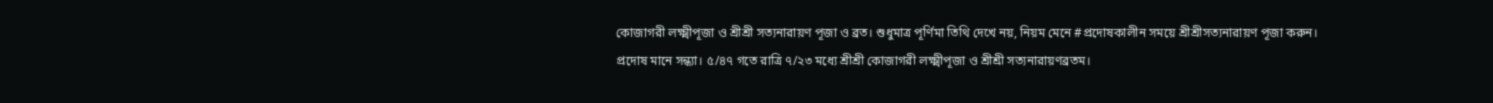কোজাগরী লক্ষ্মীপূজা ও শ্রীশ্রী সত্যনারায়ণ পূজা ও ব্রত। শুধুমাত্র পূর্ণিমা তিথি দেখে নয়, নিয়ম মেনে #প্রদোষকালীন সময়ে শ্রীশ্রীসত্যনারায়ণ পূজা করুন।
প্রদোষ মানে সন্ধ্যা। ৫/৪৭ গতে রাত্রি ৭/২৩ মধ্যে শ্রীশ্রী কোজাগরী লক্ষ্মীপূজা ও শ্রীশ্রী সত্যনারায়ণব্রতম।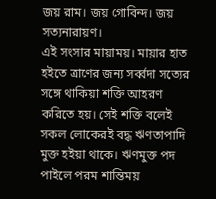জয় রাম। জয় গোবিন্দ। জয় সত্যনারায়ণ।
এই সংসার মায়াময়। মায়ার হাত হইতে ত্রাণের জন্য সর্ব্বদা সত্যের সঙ্গে থাকিয়া শক্তি আহরণ করিতে হয়। সেই শক্তি বলেই সকল লোকেরই বদ্ধ ঋণতাপাদি মুক্ত হইয়া থাকে। ঋণমুক্ত পদ পাইলে পরম শান্তিময়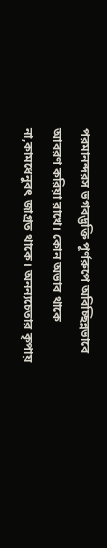পরমানন্দরস ভগবদ্ভক্তি পূর্ণরুপে অবিচ্ছিন্নভাবে আবরণ করিয়া রাখে। কোন অভাব থাকে না,কামধেনুবৎ জাগ্রত থাকে। অনন্যচেতার কৃপায়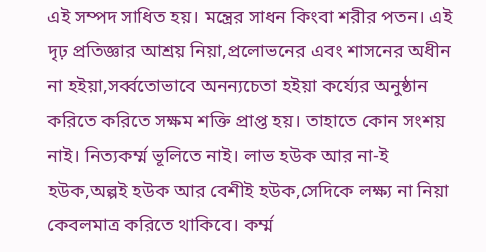এই সম্পদ সাধিত হয়। মন্ত্রের সাধন কিংবা শরীর পতন। এই দৃঢ় প্রতিজ্ঞার আশ্রয় নিয়া,প্রলোভনের এবং শাসনের অধীন না হইয়া,সর্ব্বতোভাবে অনন্যচেতা হইয়া কর্য্যের অনুষ্ঠান করিতে করিতে সক্ষম শক্তি প্রাপ্ত হয়। তাহাতে কোন সংশয় নাই। নিত্যকর্ম্ম ভূলিতে নাই। লাভ হউক আর না-ই হউক,অল্পই হউক আর বেশীই হউক,সেদিকে লক্ষ্য না নিয়া কেবলমাত্র করিতে থাকিবে। কর্ম্ম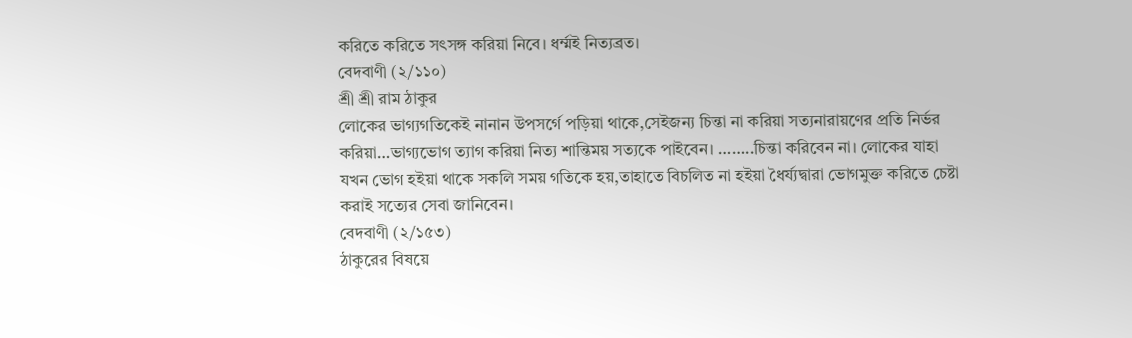করিতে করিতে সৎসঙ্গ করিয়া নিবে। ধর্ম্মই নিত্যব্রত।
বেদবাণী (২/১১০)
শ্রী শ্রী রাম ঠাকুর
লোকের ভাগ্যগতিকেই নানান উপসর্গে পড়িয়া থাকে,সেইজন্য চিন্তা না করিয়া সত্যনারায়ণের প্রতি নির্ভর করিয়া…ভাগ্যভোগ ত্যাগ করিয়া নিত্য শান্তিময় সত্যকে পাইবেন। ……..চিন্তা করিবেন না। লোকের যাহা যখন ভোগ হইয়া থাকে সকলি সময় গতিকে হয়,তাহাতে বিচলিত না হইয়া ধৈর্য্যদ্বারা ভোগমুক্ত করিতে চেষ্টা করাই সত্যের সেবা জানিবেন।
বেদবাণী (২/১৫৩)
ঠাকুরের বিষয়ে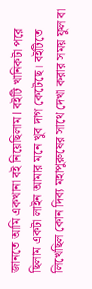জানতে আমি একখানা বই নিয়েছিলাম l বইটি খানিকটা পরে ছিলাম একটা লাইন আমার মনে খুব দাগ কেটেছে। বইটিতে লিখেছিল কোন দিব্য মহাপুরুষের সাথে দেখা করার সময় ফুল বা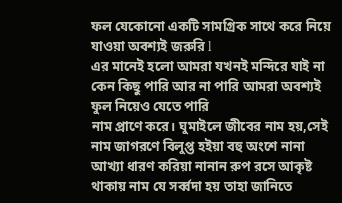ফল যেকোনো একটি সামগ্রিক সাথে করে নিয়ে যাওয়া অবশ্যই জরুরি l
এর মানেই হলো আমরা যখনই মন্দিরে যাই না কেন কিছু পারি আর না পারি আমরা অবশ্যই ফুল নিয়েও যেতে পারি
নাম প্রাণে করে। ঘুমাইলে জীবের নাম হয়,সেই নাম জাগরণে বিলুপ্ত হইয়া বহু অংশে নানা আখ্যা ধারণ করিয়া নানান রুপ রসে আকৃষ্ট থাকায় নাম যে সর্ব্বদা হয় তাহা জানিতে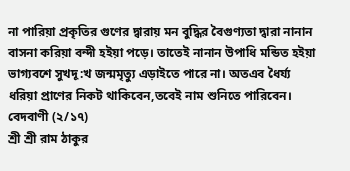না পারিয়া প্রকৃতির গুণের দ্বারায় মন বুদ্ধির বৈগুণ্যতা দ্বারা নানান বাসনা করিয়া বন্দী হইয়া পড়ে। তাতেই নানান উপাধি মন্ডিত হইয়া ভাগ্যবশে সুখদূ:খ জন্মমৃত্যু এড়াইতে পারে না। অতএব ধৈর্য্য ধরিয়া প্রাণের নিকট থাকিবেন,তবেই নাম শুনিতে পারিবেন।
বেদবাণী (২/১৭)
শ্রী শ্রী রাম ঠাকুর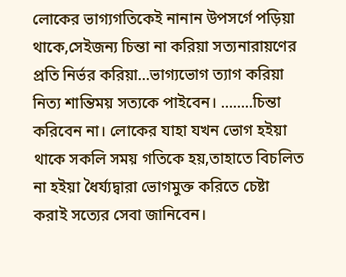লোকের ভাগ্যগতিকেই নানান উপসর্গে পড়িয়া থাকে,সেইজন্য চিন্তা না করিয়া সত্যনারায়ণের প্রতি নির্ভর করিয়া…ভাগ্যভোগ ত্যাগ করিয়া নিত্য শান্তিময় সত্যকে পাইবেন। ……..চিন্তা করিবেন না। লোকের যাহা যখন ভোগ হইয়া থাকে সকলি সময় গতিকে হয়,তাহাতে বিচলিত না হইয়া ধৈর্য্যদ্বারা ভোগমুক্ত করিতে চেষ্টা করাই সত্যের সেবা জানিবেন।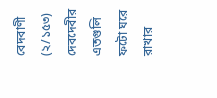বেদবাণী (২/১৫৩)
দেবদেবীর এতগুলি ফটো ঘরে রাখার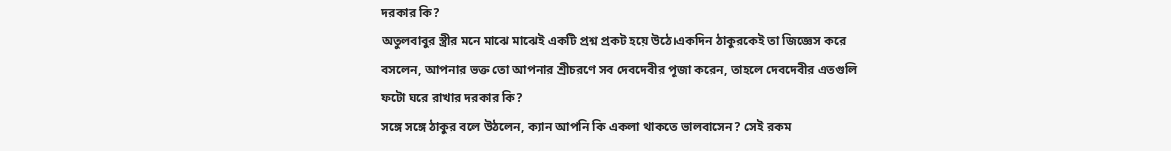দরকার কি?
অতুলবাবুর স্ত্রীর মনে মাঝে মাঝেই একটি প্রশ্ন প্রকট হয়ে উঠে।একদিন ঠাকুরকেই তা জিজ্ঞেস করে বসলেন, আপনার ভক্ত তো আপনার শ্রীচরণে সব দেবদেবীর পূজা করেন, তাহলে দেবদেবীর এতগুলি ফটো ঘরে রাখার দরকার কি?
সঙ্গে সঙ্গে ঠাকুর বলে উঠলেন, ক্যান আপনি কি একলা থাকতে ভালবাসেন? সেই রকম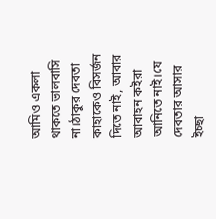আমিও একলা থাকতে ভালবাসি না।ঠাকুর দেবতা কাহাকেও বিসর্জন দিতে নাই, আবার আবাহন কইরা আনিতে নাই।যে দেবতার আসার ইচ্ছা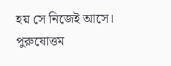হয় সে নিজেই আসে।
পুরুষোত্তম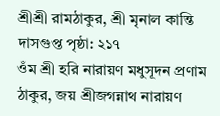শ্রীশ্রী রামঠাকুর, শ্রী মৃনাল কান্তি দাসগুপ্ত পৃষ্ঠা: ২১৭
ওঁম শ্রী হরি নারায়ণ মধুসূদন প্রণাম ঠাকুর, জয় শ্রীজগন্নাথ নারায়ণ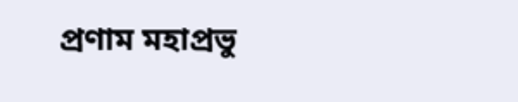প্রণাম মহাপ্রভু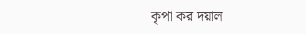কৃপা কর দয়াল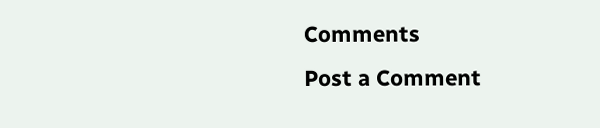Comments
Post a Comment